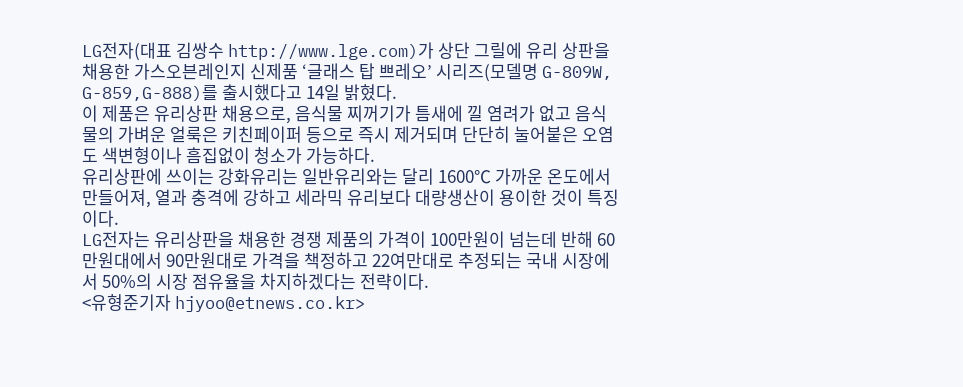LG전자(대표 김쌍수 http://www.lge.com)가 상단 그릴에 유리 상판을 채용한 가스오븐레인지 신제품 ‘글래스 탑 쁘레오’ 시리즈(모델명 G-809W, G-859,G-888)를 출시했다고 14일 밝혔다.
이 제품은 유리상판 채용으로, 음식물 찌꺼기가 틈새에 낄 염려가 없고 음식물의 가벼운 얼룩은 키친페이퍼 등으로 즉시 제거되며 단단히 눌어붙은 오염도 색변형이나 흠집없이 청소가 가능하다.
유리상판에 쓰이는 강화유리는 일반유리와는 달리 1600℃ 가까운 온도에서 만들어져, 열과 충격에 강하고 세라믹 유리보다 대량생산이 용이한 것이 특징이다.
LG전자는 유리상판을 채용한 경쟁 제품의 가격이 100만원이 넘는데 반해 60만원대에서 90만원대로 가격을 책정하고 22여만대로 추정되는 국내 시장에서 50%의 시장 점유율을 차지하겠다는 전략이다.
<유형준기자 hjyoo@etnews.co.kr>